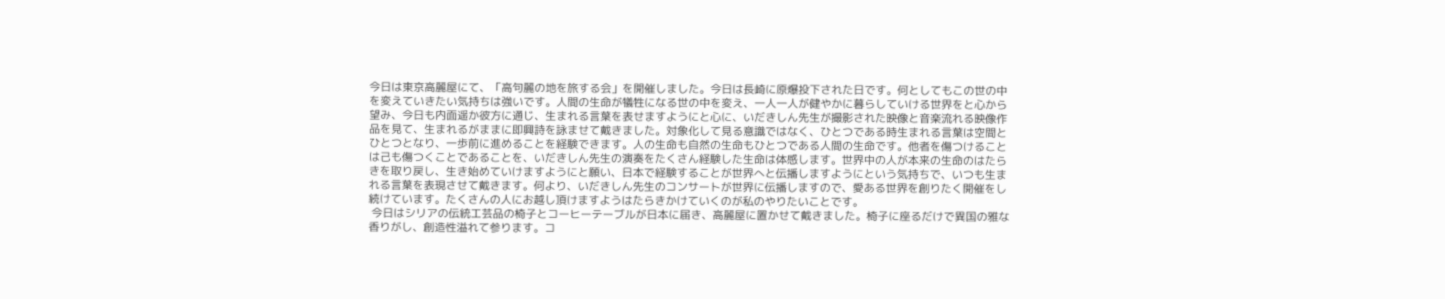今日は東京高麗屋にて、「高句麗の地を旅する会」を開催しました。今日は長崎に原爆投下された日です。何としてもこの世の中を変えていきたい気持ちは強いです。人間の生命が犠牲になる世の中を変え、一人一人が健やかに暮らしていける世界をと心から望み、今日も内面遥か彼方に通じ、生まれる言葉を表せますようにと心に、いだきしん先生が撮影された映像と音楽流れる映像作品を見て、生まれるがままに即興詩を詠ませて戴きました。対象化して見る意識ではなく、ひとつである時生まれる言葉は空間とひとつとなり、一歩前に進めることを経験できます。人の生命も自然の生命もひとつである人間の生命です。他者を傷つけることは己も傷つくことであることを、いだきしん先生の演奏をたくさん経験した生命は体感します。世界中の人が本来の生命のはたらきを取り戻し、生き始めていけますようにと願い、日本で経験することが世界へと伝播しますようにという気持ちで、いつも生まれる言葉を表現させて戴きます。何より、いだきしん先生のコンサートが世界に伝播しますので、愛ある世界を創りたく開催をし続けています。たくさんの人にお越し頂けますようはたらきかけていくのが私のやりたいことです。
 今日はシリアの伝統工芸品の椅子とコーヒーテーブルが日本に届き、高麗屋に置かせて戴きました。椅子に座るだけで異国の雅な香りがし、創造性溢れて参ります。コ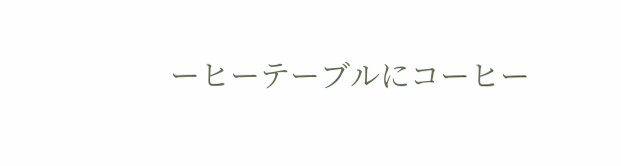ーヒーテーブルにコーヒー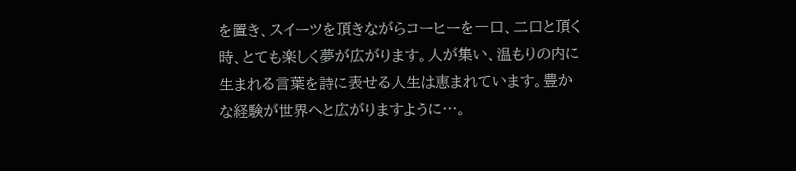を置き、スイーツを頂きながらコーヒーを一口、二口と頂く時、とても楽しく夢が広がります。人が集い、温もりの内に生まれる言葉を詩に表せる人生は恵まれています。豊かな経験が世界へと広がりますように…。